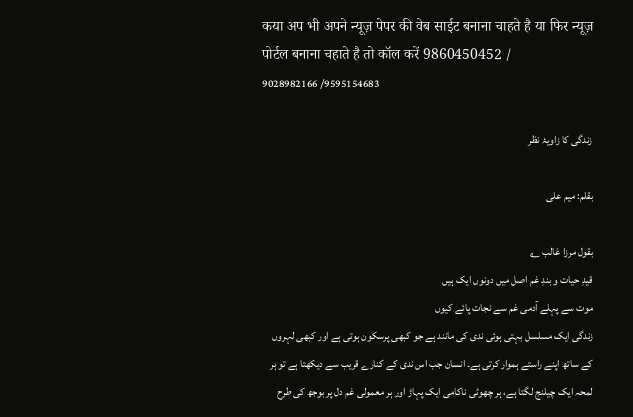कया अप भी अपने न्यूज़ पेपर की वेब साईट बनाना चाहते है या फिर न्यूज़ पोर्टल बनाना चहाते है तो कॉल करें 9860450452 / 9028982166 /9595154683

زندگی کا زاویۂ نظر

بقلم: میم علی

بقول مرزا غالب ؎
قیدِ حیات و بندِ غم اصل میں دونوں ایک ہیں
موت سے پہلے آدمی غم سے نجات پائے کیوں
زندگی ایک مسلسل بہتی ہوئی ندی کی مانند ہے جو کبھی پرسکون ہوتی ہے اور کبھی لہروں کے ساتھ اپنے راستے ہموار کرتی ہے۔ انسان جب اس ندی کے کنارے قریب سے دیکھتا ہے تو ہر لمحہ ایک چیلنج لگتا ہے، ہر چھوٹی ناکامی ایک پہاڑ اور ہر معمولی غم دل پر بوجھ کی طرح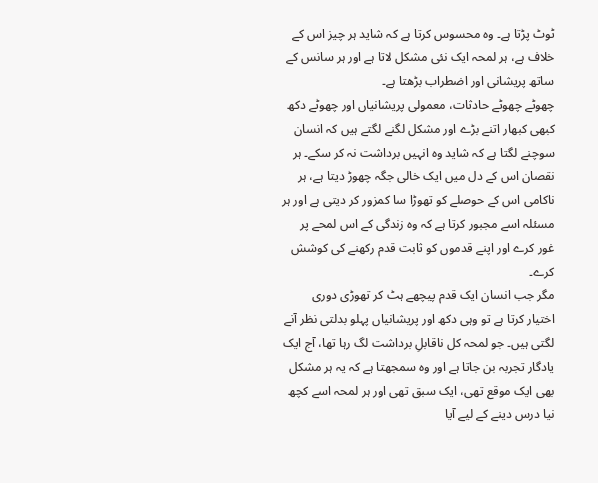ٹوٹ پڑتا ہے۔ وہ محسوس کرتا ہے کہ شاید ہر چیز اس کے خلاف ہے، ہر لمحہ ایک نئی مشکل لاتا ہے اور ہر سانس کے ساتھ پریشانی اور اضطراب بڑھتا ہے۔
چھوٹے چھوٹے حادثات، معمولی پریشانیاں اور چھوٹے دکھ کبھی کبھار اتنے بڑے اور مشکل لگنے لگتے ہیں کہ انسان سوچنے لگتا ہے کہ شاید وہ انہیں برداشت نہ کر سکے۔ ہر نقصان اس کے دل میں ایک خالی جگہ چھوڑ دیتا ہے، ہر ناکامی اس کے حوصلے کو تھوڑا سا کمزور کر دیتی ہے اور ہر مسئلہ اسے مجبور کرتا ہے کہ وہ زندگی کے اس لمحے پر غور کرے اور اپنے قدموں کو ثابت قدم رکھنے کی کوشش کرے۔
مگر جب انسان ایک قدم پیچھے ہٹ کر تھوڑی دوری اختیار کرتا ہے تو وہی دکھ اور پریشانیاں پہلو بدلتی نظر آنے لگتی ہیں۔ جو لمحہ کل ناقابلِ برداشت لگ رہا تھا، آج ایک یادگار تجربہ بن جاتا ہے اور وہ سمجھتا ہے کہ یہ ہر مشکل بھی ایک موقع تھی، ایک سبق تھی اور ہر لمحہ اسے کچھ نیا درس دینے کے لیے آیا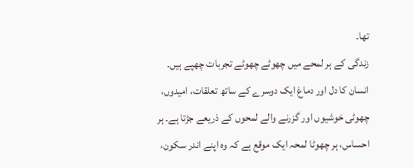تھا۔
زندگی کے ہر لمحے میں چھوٹے چھوٹے تجربات چھپے ہیں۔ انسان کا دل اور دماغ ایک دوسرے کے ساتھ تعلقات، امیدوں، چھوٹی خوشیوں اور گزرنے والے لمحوں کے ذریعے جڑتا ہے۔ ہر احساس، ہر چھوٹا لمحہ ایک موقع ہے کہ وہ اپنے اندر سکون،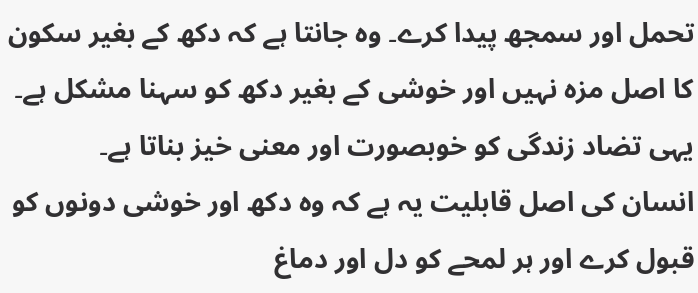تحمل اور سمجھ پیدا کرے۔ وہ جانتا ہے کہ دکھ کے بغیر سکون کا اصل مزہ نہیں اور خوشی کے بغیر دکھ کو سہنا مشکل ہے۔ یہی تضاد زندگی کو خوبصورت اور معنی خیز بناتا ہے۔
انسان کی اصل قابلیت یہ ہے کہ وہ دکھ اور خوشی دونوں کو قبول کرے اور ہر لمحے کو دل اور دماغ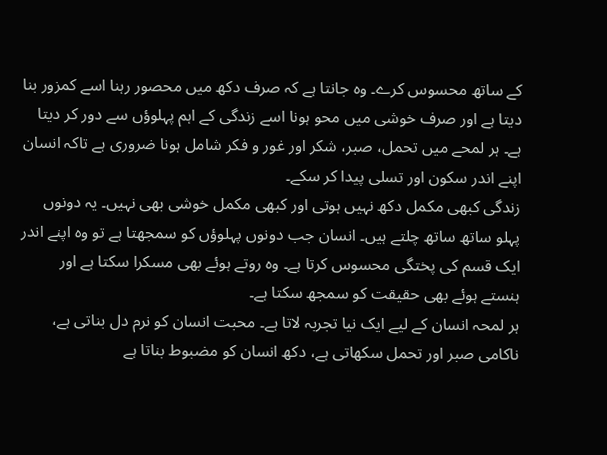کے ساتھ محسوس کرے۔ وہ جانتا ہے کہ صرف دکھ میں محصور رہنا اسے کمزور بنا دیتا ہے اور صرف خوشی میں محو ہونا اسے زندگی کے اہم پہلوؤں سے دور کر دیتا ہے۔ ہر لمحے میں تحمل، صبر، شکر اور غور و فکر شامل ہونا ضروری ہے تاکہ انسان اپنے اندر سکون اور تسلی پیدا کر سکے۔
زندگی کبھی مکمل دکھ نہیں ہوتی اور کبھی مکمل خوشی بھی نہیں۔ یہ دونوں پہلو ساتھ ساتھ چلتے ہیں۔ انسان جب دونوں پہلوؤں کو سمجھتا ہے تو وہ اپنے اندر ایک قسم کی پختگی محسوس کرتا ہے۔ وہ روتے ہوئے بھی مسکرا سکتا ہے اور ہنستے ہوئے بھی حقیقت کو سمجھ سکتا ہے۔
ہر لمحہ انسان کے لیے ایک نیا تجربہ لاتا ہے۔ محبت انسان کو نرم دل بناتی ہے، ناکامی صبر اور تحمل سکھاتی ہے، دکھ انسان کو مضبوط بناتا ہے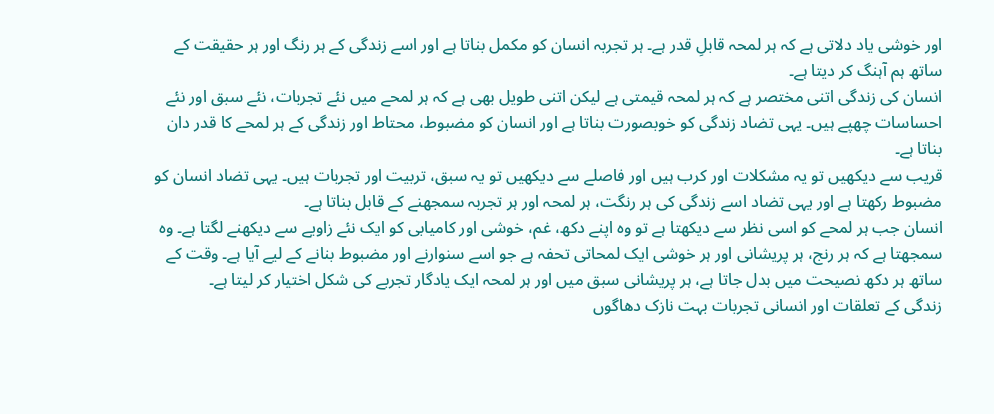اور خوشی یاد دلاتی ہے کہ ہر لمحہ قابلِ قدر ہے۔ ہر تجربہ انسان کو مکمل بناتا ہے اور اسے زندگی کے ہر رنگ اور ہر حقیقت کے ساتھ ہم آہنگ کر دیتا ہے۔
انسان کی زندگی اتنی مختصر ہے کہ ہر لمحہ قیمتی ہے لیکن اتنی طویل بھی ہے کہ ہر لمحے میں نئے تجربات، نئے سبق اور نئے احساسات چھپے ہیں۔ یہی تضاد زندگی کو خوبصورت بناتا ہے اور انسان کو مضبوط، محتاط اور زندگی کے ہر لمحے کا قدر دان بناتا ہے۔
قریب سے دیکھیں تو یہ مشکلات اور کرب ہیں اور فاصلے سے دیکھیں تو یہ سبق، تربیت اور تجربات ہیں۔ یہی تضاد انسان کو مضبوط رکھتا ہے اور یہی تضاد اسے زندگی کی ہر رنگت، ہر لمحہ اور ہر تجربہ سمجھنے کے قابل بناتا ہے۔
انسان جب ہر لمحے کو اسی نظر سے دیکھتا ہے تو وہ اپنے دکھ، غم، خوشی اور کامیابی کو ایک نئے زاویے سے دیکھنے لگتا ہے۔ وہ سمجھتا ہے کہ ہر رنج، ہر پریشانی اور ہر خوشی ایک لمحاتی تحفہ ہے جو اسے سنوارنے اور مضبوط بنانے کے لیے آیا ہے۔ وقت کے ساتھ ہر دکھ نصیحت میں بدل جاتا ہے، ہر پریشانی سبق میں اور ہر لمحہ ایک یادگار تجربے کی شکل اختیار کر لیتا ہے۔
زندگی کے تعلقات اور انسانی تجربات بہت نازک دھاگوں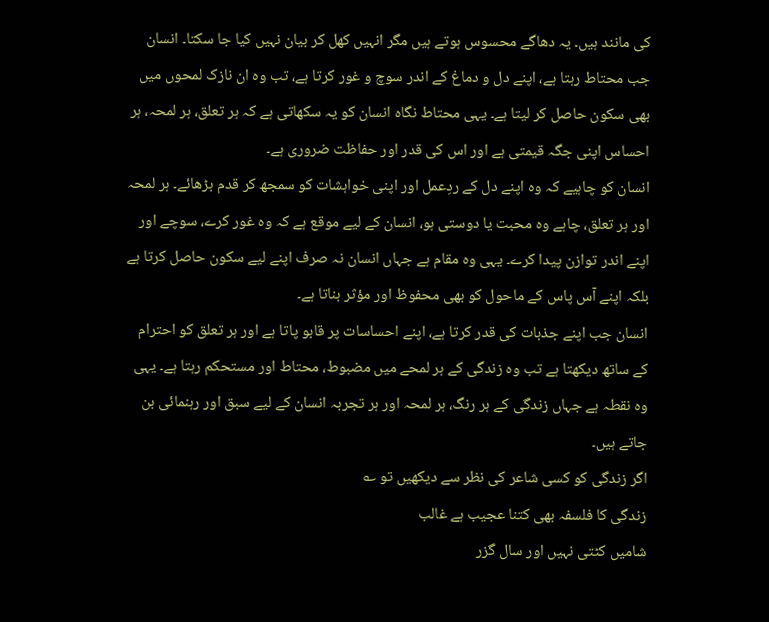کی مانند ہیں۔ یہ دھاگے محسوس ہوتے ہیں مگر انہیں کھل کر بیان نہیں کیا جا سکتا۔ انسان جب محتاط رہتا ہے، اپنے دل و دماغ کے اندر سوچ و غور کرتا ہے، تب وہ ان نازک لمحوں میں بھی سکون حاصل کر لیتا ہے۔ یہی محتاط نگاہ انسان کو یہ سکھاتی ہے کہ ہر تعلق، ہر لمحہ، ہر احساس اپنی جگہ قیمتی ہے اور اس کی قدر اور حفاظت ضروری ہے۔
انسان کو چاہیے کہ وہ اپنے دل کے ردِعمل اور اپنی خواہشات کو سمجھ کر قدم بڑھائے۔ ہر لمحہ اور ہر تعلق، چاہے وہ محبت یا دوستی ہو، انسان کے لیے موقع ہے کہ وہ غور کرے، سوچے اور اپنے اندر توازن پیدا کرے۔ یہی وہ مقام ہے جہاں انسان نہ صرف اپنے لیے سکون حاصل کرتا ہے بلکہ اپنے آس پاس کے ماحول کو بھی محفوظ اور مؤثر بناتا ہے۔
انسان جب اپنے جذبات کی قدر کرتا ہے، اپنے احساسات پر قابو پاتا ہے اور ہر تعلق کو احترام کے ساتھ دیکھتا ہے تب وہ زندگی کے ہر لمحے میں مضبوط، محتاط اور مستحکم رہتا ہے۔ یہی وہ نقطہ ہے جہاں زندگی کے ہر رنگ، ہر لمحہ اور ہر تجربہ انسان کے لیے سبق اور رہنمائی بن جاتے ہیں۔
اگر زندگی کو کسی شاعر کی نظر سے دیکھیں تو ؎
زندگی کا فلسفہ بھی کتنا عجیب ہے غالب
شامیں کٹتی نہیں اور سال گزر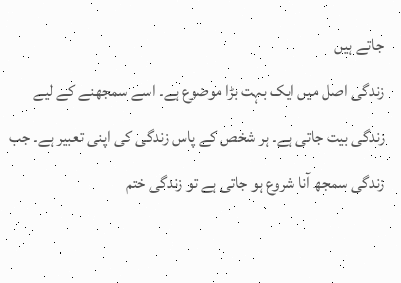جاتے ہیں
زندگی اصل میں ایک بہت بڑا موضوع ہے۔ اسے سمجھنے کے لیے زندگی بیت جاتی ہے۔ ہر شخص کے پاس زندگی کی اپنی تعبیر ہے۔ جب زندگی سمجھ آنا شروع ہو جاتی ہے تو زندگی ختم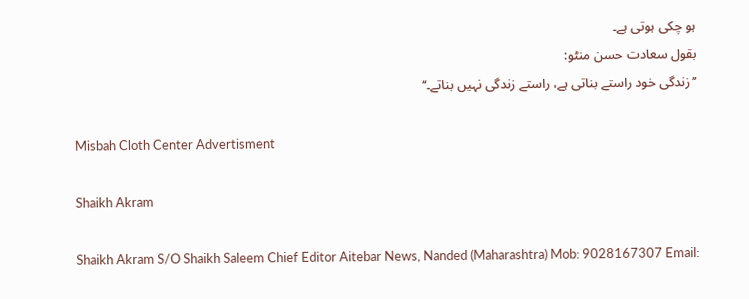ہو چکی ہوتی ہے۔
بقول سعادت حسن منٹو:
’’زندگی خود راستے بناتی ہے، راستے زندگی نہیں بناتے۔‘‘

Misbah Cloth Center Advertisment

Shaikh Akram

Shaikh Akram S/O Shaikh Saleem Chief Editor Aitebar News, Nanded (Maharashtra) Mob: 9028167307 Email: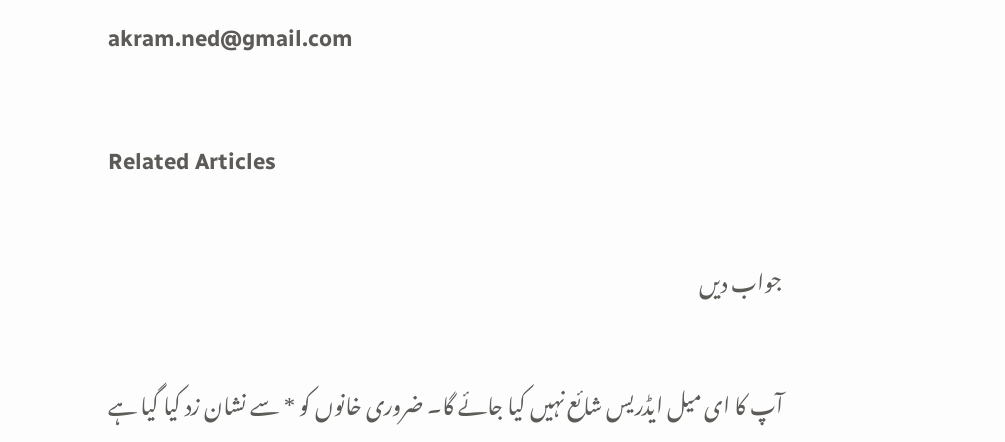akram.ned@gmail.com

Related Articles

جواب دیں

آپ کا ای میل ایڈریس شائع نہیں کیا جائے گا۔ ضروری خانوں کو * سے نشان زد کیا گیا ہے